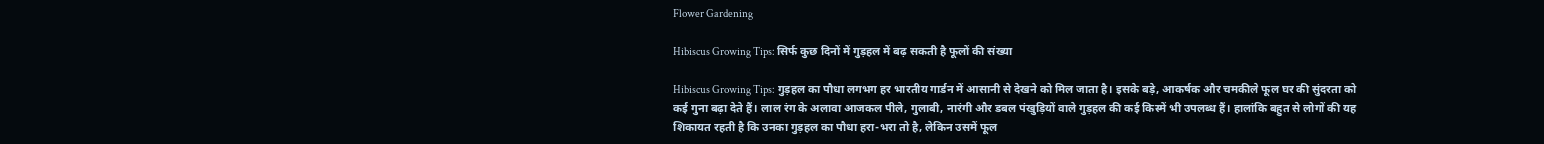Flower Gardening

Hibiscus Growing Tips: सिर्फ कुछ दिनों में गुड़हल में बढ़ सकती है फूलों की संख्या

Hibiscus Growing Tips: गुड़हल का पौधा लगभग हर भारतीय गार्डन में आसानी से देखने को मिल जाता है। इसके बड़े, आकर्षक और चमकीले फूल घर की सुंदरता को कई गुना बढ़ा देते हैं। लाल रंग के अलावा आजकल पीले, गुलाबी, नारंगी और डबल पंखुड़ियों वाले गुड़हल की कई किस्में भी उपलब्ध हैं। हालांकि बहुत से लोगों की यह शिकायत रहती है कि उनका गुड़हल का पौधा हरा-भरा तो है, लेकिन उसमें फूल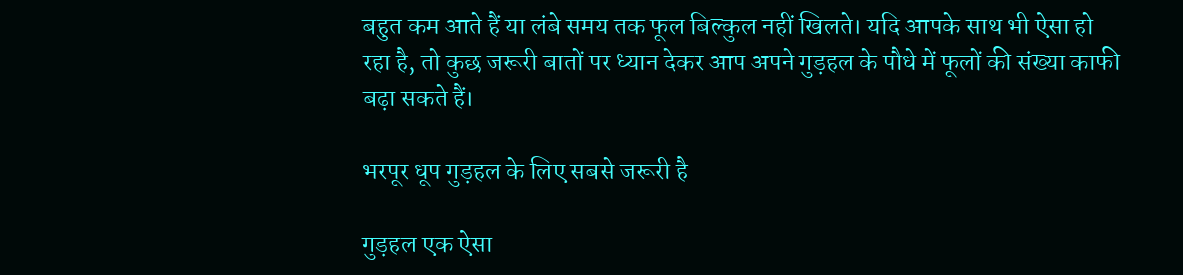बहुत कम आते हैं या लंबे समय तक फूल बिल्कुल नहीं खिलते। यदि आपके साथ भी ऐसा हो रहा है, तो कुछ जरूरी बातों पर ध्यान देकर आप अपने गुड़हल के पौधे में फूलों की संख्या काफी बढ़ा सकते हैं।

भरपूर धूप गुड़हल के लिए सबसे जरूरी है

गुड़हल एक ऐसा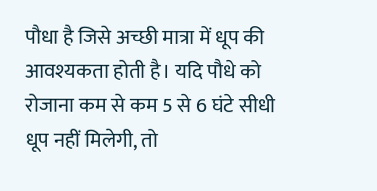पौधा है जिसे अच्छी मात्रा में धूप की आवश्यकता होती है। यदि पौधे को रोजाना कम से कम 5 से 6 घंटे सीधी धूप नहीं मिलेगी, तो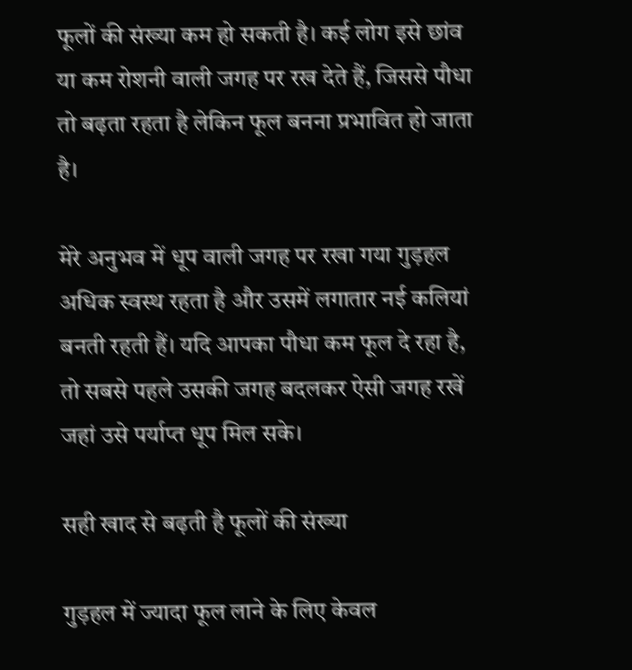फूलों की संख्या कम हो सकती है। कई लोग इसे छांव या कम रोशनी वाली जगह पर रख देते हैं, जिससे पौधा तो बढ़ता रहता है लेकिन फूल बनना प्रभावित हो जाता है।

मेरे अनुभव में धूप वाली जगह पर रखा गया गुड़हल अधिक स्वस्थ रहता है और उसमें लगातार नई कलियां बनती रहती हैं। यदि आपका पौधा कम फूल दे रहा है, तो सबसे पहले उसकी जगह बदलकर ऐसी जगह रखें जहां उसे पर्याप्त धूप मिल सके।

सही खाद से बढ़ती है फूलों की संख्या

गुड़हल में ज्यादा फूल लाने के लिए केवल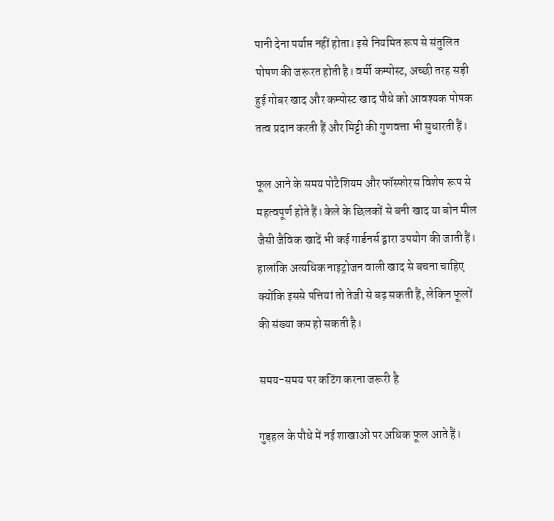पानी देना पर्याप्त नहीं होता। इसे नियमित रूप से संतुलित पोषण की जरूरत होती है। वर्मी कम्पोस्ट, अच्छी तरह सड़ी हुई गोबर खाद और कम्पोस्ट खाद पौधे को आवश्यक पोषक तत्व प्रदान करती हैं और मिट्टी की गुणवत्ता भी सुधारती हैं।

फूल आने के समय पोटैशियम और फॉस्फोरस विशेष रूप से महत्वपूर्ण होते हैं। केले के छिलकों से बनी खाद या बोन मील जैसी जैविक खादें भी कई गार्डनर्स द्वारा उपयोग की जाती हैं। हालांकि अत्यधिक नाइट्रोजन वाली खाद से बचना चाहिए क्योंकि इससे पत्तियां तो तेजी से बढ़ सकती हैं, लेकिन फूलों की संख्या कम हो सकती है।

समय-समय पर कटिंग करना जरूरी है

गुड़हल के पौधे में नई शाखाओं पर अधिक फूल आते हैं।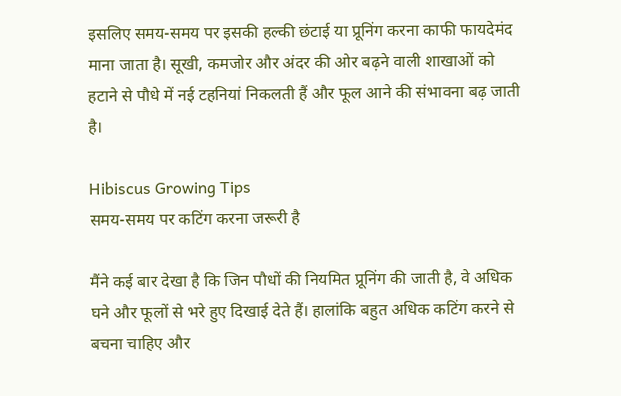इसलिए समय-समय पर इसकी हल्की छंटाई या प्रूनिंग करना काफी फायदेमंद माना जाता है। सूखी, कमजोर और अंदर की ओर बढ़ने वाली शाखाओं को हटाने से पौधे में नई टहनियां निकलती हैं और फूल आने की संभावना बढ़ जाती है।

Hibiscus Growing Tips
समय-समय पर कटिंग करना जरूरी है

मैंने कई बार देखा है कि जिन पौधों की नियमित प्रूनिंग की जाती है, वे अधिक घने और फूलों से भरे हुए दिखाई देते हैं। हालांकि बहुत अधिक कटिंग करने से बचना चाहिए और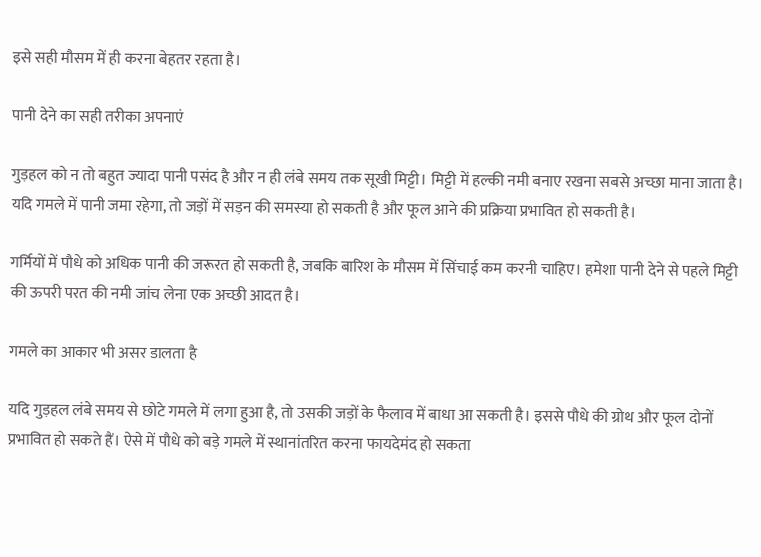इसे सही मौसम में ही करना बेहतर रहता है।

पानी देने का सही तरीका अपनाएं

गुड़हल को न तो बहुत ज्यादा पानी पसंद है और न ही लंबे समय तक सूखी मिट्टी। मिट्टी में हल्की नमी बनाए रखना सबसे अच्छा माना जाता है। यदि गमले में पानी जमा रहेगा, तो जड़ों में सड़न की समस्या हो सकती है और फूल आने की प्रक्रिया प्रभावित हो सकती है।

गर्मियों में पौधे को अधिक पानी की जरूरत हो सकती है, जबकि बारिश के मौसम में सिंचाई कम करनी चाहिए। हमेशा पानी देने से पहले मिट्टी की ऊपरी परत की नमी जांच लेना एक अच्छी आदत है।

गमले का आकार भी असर डालता है

यदि गुड़हल लंबे समय से छोटे गमले में लगा हुआ है, तो उसकी जड़ों के फैलाव में बाधा आ सकती है। इससे पौधे की ग्रोथ और फूल दोनों प्रभावित हो सकते हैं। ऐसे में पौधे को बड़े गमले में स्थानांतरित करना फायदेमंद हो सकता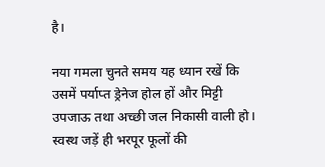है।

नया गमला चुनते समय यह ध्यान रखें कि उसमें पर्याप्त ड्रेनेज होल हों और मिट्टी उपजाऊ तथा अच्छी जल निकासी वाली हो। स्वस्थ जड़ें ही भरपूर फूलों की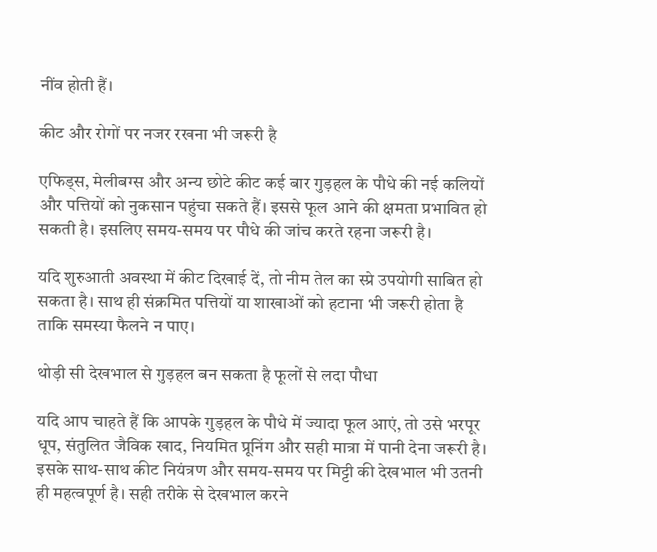नींव होती हैं।

कीट और रोगों पर नजर रखना भी जरूरी है

एफिड्स, मेलीबग्स और अन्य छोटे कीट कई बार गुड़हल के पौधे की नई कलियों और पत्तियों को नुकसान पहुंचा सकते हैं। इससे फूल आने की क्षमता प्रभावित हो सकती है। इसलिए समय-समय पर पौधे की जांच करते रहना जरूरी है।

यदि शुरुआती अवस्था में कीट दिखाई दें, तो नीम तेल का स्प्रे उपयोगी साबित हो सकता है। साथ ही संक्रमित पत्तियों या शाखाओं को हटाना भी जरूरी होता है ताकि समस्या फैलने न पाए।

थोड़ी सी देखभाल से गुड़हल बन सकता है फूलों से लदा पौधा

यदि आप चाहते हैं कि आपके गुड़हल के पौधे में ज्यादा फूल आएं, तो उसे भरपूर धूप, संतुलित जैविक खाद, नियमित प्रूनिंग और सही मात्रा में पानी देना जरूरी है। इसके साथ-साथ कीट नियंत्रण और समय-समय पर मिट्टी की देखभाल भी उतनी ही महत्वपूर्ण है। सही तरीके से देखभाल करने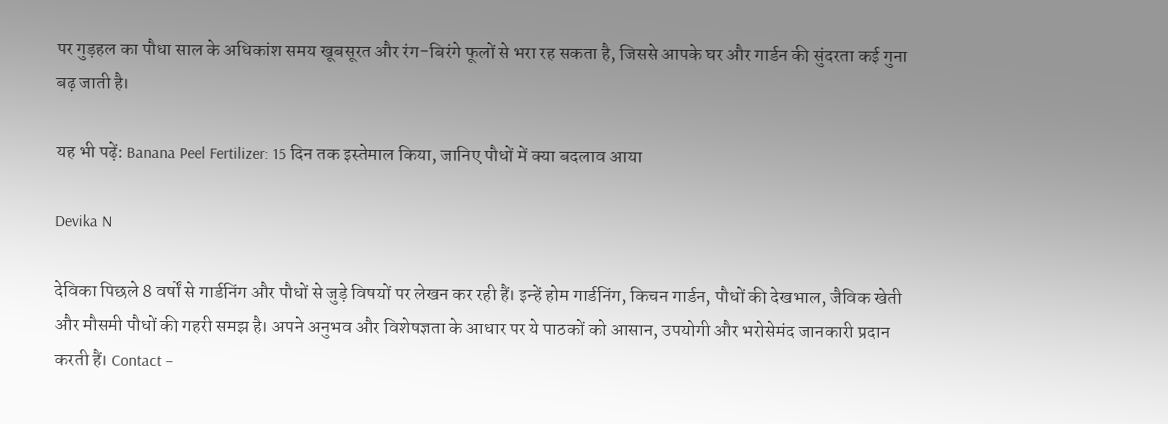पर गुड़हल का पौधा साल के अधिकांश समय खूबसूरत और रंग-बिरंगे फूलों से भरा रह सकता है, जिससे आपके घर और गार्डन की सुंदरता कई गुना बढ़ जाती है।

यह भी पढ़ें: Banana Peel Fertilizer: 15 दिन तक इस्तेमाल किया, जानिए पौधों में क्या बदलाव आया

Devika N

देविका पिछले 8 वर्षों से गार्डनिंग और पौधों से जुड़े विषयों पर लेखन कर रही हैं। इन्हें होम गार्डनिंग, किचन गार्डन, पौधों की देखभाल, जैविक खेती और मौसमी पौधों की गहरी समझ है। अपने अनुभव और विशेषज्ञता के आधार पर ये पाठकों को आसान, उपयोगी और भरोसेमंद जानकारी प्रदान करती हैं। Contact –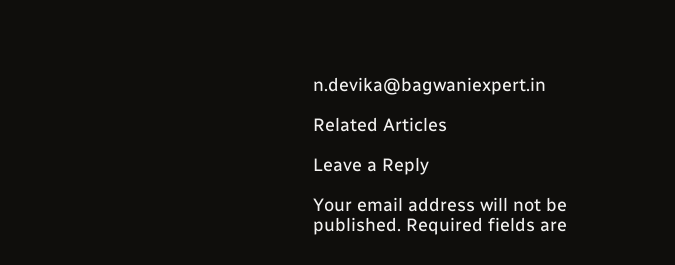n.devika@bagwaniexpert.in

Related Articles

Leave a Reply

Your email address will not be published. Required fields are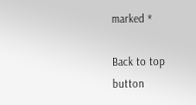marked *

Back to top button